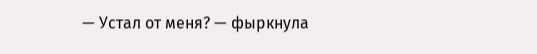— Устал от меня? — фыркнула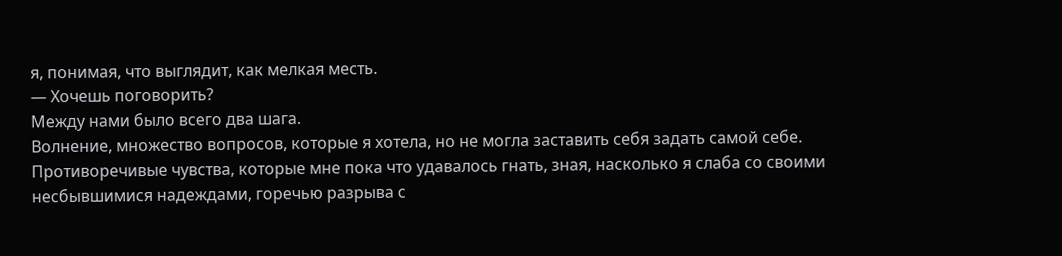я, понимая, что выглядит, как мелкая месть.
— Хочешь поговорить?
Между нами было всего два шага.
Волнение, множество вопросов, которые я хотела, но не могла заставить себя задать самой себе. Противоречивые чувства, которые мне пока что удавалось гнать, зная, насколько я слаба со своими несбывшимися надеждами, горечью разрыва с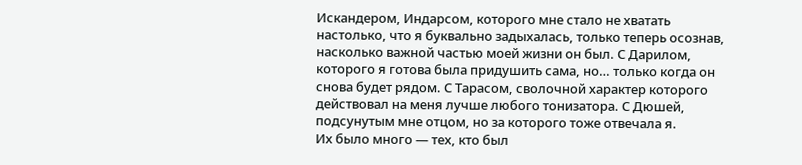Искандером, Индарсом, которого мне стало не хватать настолько, что я буквально задыхалась, только теперь осознав, насколько важной частью моей жизни он был. С Дарилом, которого я готова была придушить сама, но… только когда он снова будет рядом. С Тарасом, сволочной характер которого действовал на меня лучше любого тонизатора. С Дюшей, подсунутым мне отцом, но за которого тоже отвечала я.
Их было много — тех, кто был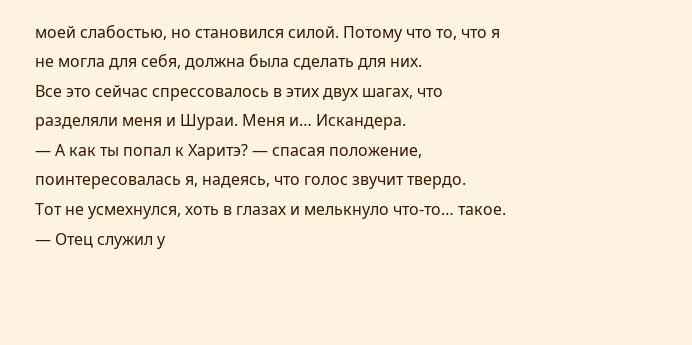моей слабостью, но становился силой. Потому что то, что я не могла для себя, должна была сделать для них.
Все это сейчас спрессовалось в этих двух шагах, что разделяли меня и Шураи. Меня и… Искандера.
— А как ты попал к Харитэ? — спасая положение, поинтересовалась я, надеясь, что голос звучит твердо.
Тот не усмехнулся, хоть в глазах и мелькнуло что-то… такое.
— Отец служил у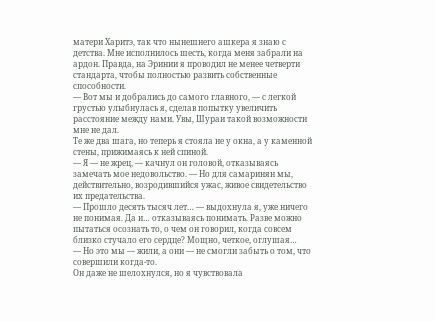матери Харитэ, так что нынешнего ашкера я знаю с детства. Мне исполнилось шесть, когда меня забрали на ардон. Правда, на Эринии я проводил не менее четверти стандарта, чтобы полностью развить собственные способности.
— Вот мы и добрались до самого главного, — с легкой грустью улыбнулась я, сделав попытку увеличить расстояние между нами. Увы, Шураи такой возможности мне не дал.
Те же два шага, но теперь я стояла не у окна, а у каменной стены, прижимаясь к ней спиной.
— Я — не жрец, — качнул он головой, отказываясь замечать мое недовольство. — Но для самаринян мы, действительно, возродившийся ужас, живое свидетельство их предательства.
— Прошло десять тысяч лет… — выдохнула я, уже ничего не понимая. Да и… отказываясь понимать. Разве можно пытаться осознать то, о чем он говорил, когда совсем близко стучало его сердце? Мощно, четкое, оглушая…
— Но это мы — жили, а они — не смогли забыть о том, что совершили когда-то.
Он даже не шелохнулся, но я чувствовала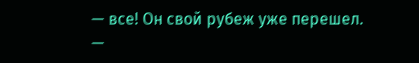— все! Он свой рубеж уже перешел.
—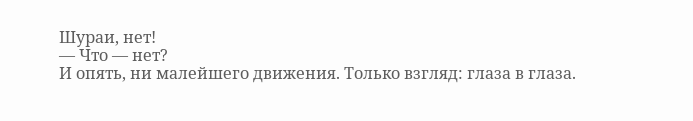Шураи, нет!
— Что — нет?
И опять, ни малейшего движения. Только взгляд: глаза в глаза.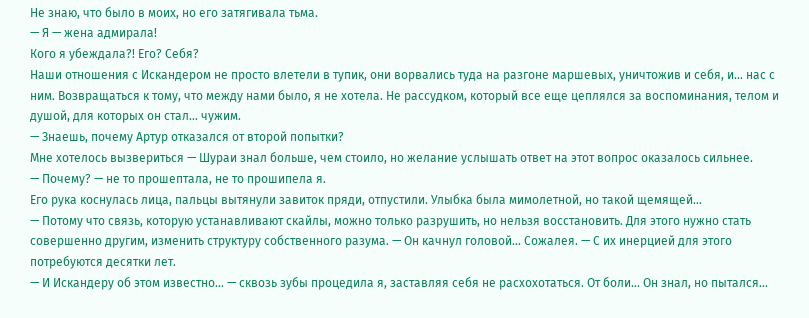Не знаю, что было в моих, но его затягивала тьма.
— Я — жена адмирала!
Кого я убеждала?! Его? Себя?
Наши отношения с Искандером не просто влетели в тупик, они ворвались туда на разгоне маршевых, уничтожив и себя, и… нас с ним. Возвращаться к тому, что между нами было, я не хотела. Не рассудком, который все еще цеплялся за воспоминания, телом и душой, для которых он стал… чужим.
— Знаешь, почему Артур отказался от второй попытки?
Мне хотелось вызвериться — Шураи знал больше, чем стоило, но желание услышать ответ на этот вопрос оказалось сильнее.
— Почему? — не то прошептала, не то прошипела я.
Его рука коснулась лица, пальцы вытянули завиток пряди, отпустили. Улыбка была мимолетной, но такой щемящей…
— Потому что связь, которую устанавливают скайлы, можно только разрушить, но нельзя восстановить. Для этого нужно стать совершенно другим, изменить структуру собственного разума. — Он качнул головой… Сожалея. — С их инерцией для этого потребуются десятки лет.
— И Искандеру об этом известно… — сквозь зубы процедила я, заставляя себя не расхохотаться. От боли… Он знал, но пытался…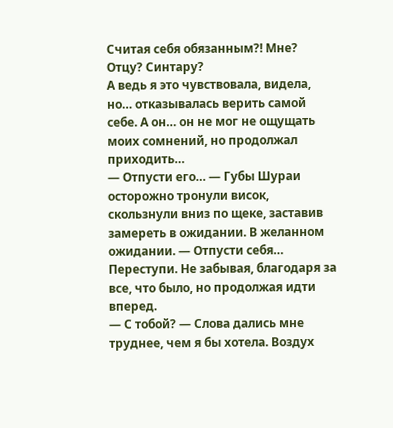Считая себя обязанным?! Мне? Отцу? Синтару?
А ведь я это чувствовала, видела, но… отказывалась верить самой себе. А он… он не мог не ощущать моих сомнений, но продолжал приходить…
— Отпусти его… — Губы Шураи осторожно тронули висок, скользнули вниз по щеке, заставив замереть в ожидании. В желанном ожидании. — Отпусти себя… Переступи. Не забывая, благодаря за все, что было, но продолжая идти вперед.
— С тобой? — Слова дались мне труднее, чем я бы хотела. Воздух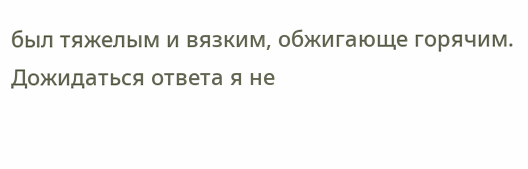был тяжелым и вязким, обжигающе горячим.
Дожидаться ответа я не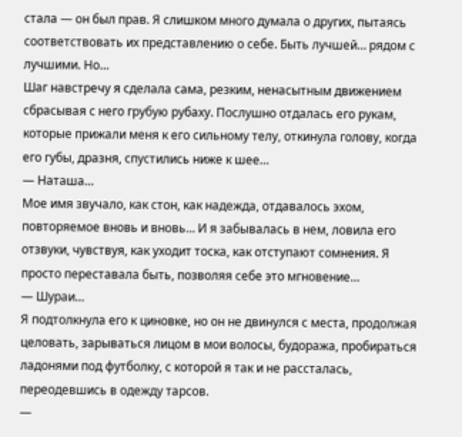стала — он был прав. Я слишком много думала о других, пытаясь соответствовать их представлению о себе. Быть лучшей… рядом с лучшими. Но…
Шаг навстречу я сделала сама, резким, ненасытным движением сбрасывая с него грубую рубаху. Послушно отдалась его рукам, которые прижали меня к его сильному телу, откинула голову, когда его губы, дразня, спустились ниже к шее…
— Наташа…
Мое имя звучало, как стон, как надежда, отдавалось эхом, повторяемое вновь и вновь… И я забывалась в нем, ловила его отзвуки, чувствуя, как уходит тоска, как отступают сомнения. Я просто переставала быть, позволяя себе это мгновение…
— Шураи…
Я подтолкнула его к циновке, но он не двинулся с места, продолжая целовать, зарываться лицом в мои волосы, будоража, пробираться ладонями под футболку, с которой я так и не рассталась, переодевшись в одежду тарсов.
—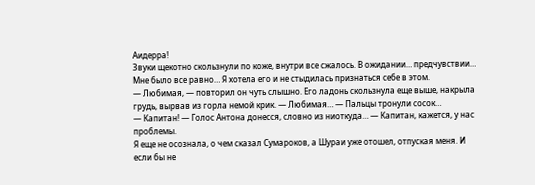Аидерра!
Звуки щекотно скользнули по коже, внутри все сжалось. В ожидании… предчувствии…
Мне было все равно… Я хотела его и не стыдилась признаться себе в этом.
— Любимая, — повторил он чуть слышно. Его ладонь скользнула еще выше, накрыла грудь, вырвав из горла немой крик. — Любимая… — Пальцы тронули сосок…
— Капитан! — Голос Антона донесся, словно из ниоткуда… — Капитан, кажется, у нас проблемы.
Я еще не осознала, о чем сказал Сумароков, а Шураи уже отошел, отпуская меня. И если бы не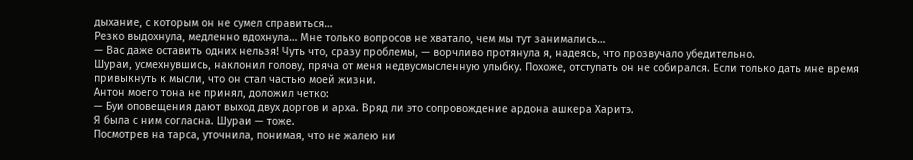дыхание, с которым он не сумел справиться…
Резко выдохнула, медленно вдохнула… Мне только вопросов не хватало, чем мы тут занимались…
— Вас даже оставить одних нельзя! Чуть что, сразу проблемы, — ворчливо протянула я, надеясь, что прозвучало убедительно.
Шураи, усмехнувшись, наклонил голову, пряча от меня недвусмысленную улыбку. Похоже, отступать он не собирался. Если только дать мне время привыкнуть к мысли, что он стал частью моей жизни.
Антон моего тона не принял, доложил четко:
— Буи оповещения дают выход двух доргов и арха. Вряд ли это сопровождение ардона ашкера Харитэ.
Я была с ним согласна. Шураи — тоже.
Посмотрев на тарса, уточнила, понимая, что не жалею ни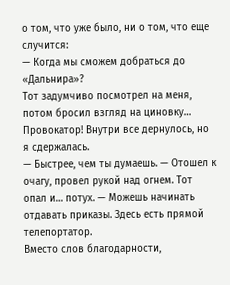о том, что уже было, ни о том, что еще случится:
— Когда мы сможем добраться до «Дальнира»?
Тот задумчиво посмотрел на меня, потом бросил взгляд на циновку… Провокатор! Внутри все дернулось, но я сдержалась.
— Быстрее, чем ты думаешь. — Отошел к очагу, провел рукой над огнем. Тот опал и… потух. — Можешь начинать отдавать приказы. Здесь есть прямой телепортатор.
Вместо слов благодарности,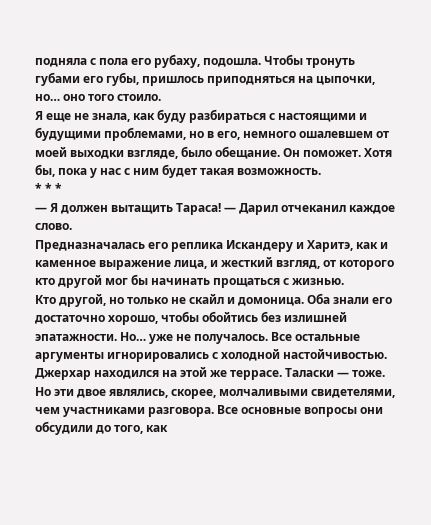подняла с пола его рубаху, подошла. Чтобы тронуть губами его губы, пришлось приподняться на цыпочки, но… оно того стоило.
Я еще не знала, как буду разбираться с настоящими и будущими проблемами, но в его, немного ошалевшем от моей выходки взгляде, было обещание. Он поможет. Хотя бы, пока у нас с ним будет такая возможность.
* * *
— Я должен вытащить Тараса! — Дарил отчеканил каждое слово.
Предназначалась его реплика Искандеру и Харитэ, как и каменное выражение лица, и жесткий взгляд, от которого кто другой мог бы начинать прощаться с жизнью.
Кто другой, но только не скайл и домоница. Оба знали его достаточно хорошо, чтобы обойтись без излишней эпатажности. Но… уже не получалось. Все остальные аргументы игнорировались с холодной настойчивостью.
Джерхар находился на этой же террасе. Таласки — тоже. Но эти двое являлись, скорее, молчаливыми свидетелями, чем участниками разговора. Все основные вопросы они обсудили до того, как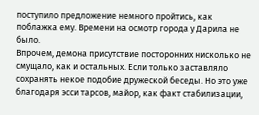поступило предложение немного пройтись, как поблажка ему. Времени на осмотр города у Дарила не было.
Впрочем, демона присутствие посторонних нисколько не смущало, как и остальных. Если только заставляло сохранять некое подобие дружеской беседы. Но это уже благодаря эсси тарсов, майор, как факт стабилизации,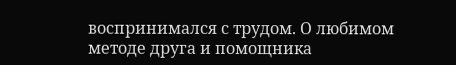воспринимался с трудом. О любимом методе друга и помощника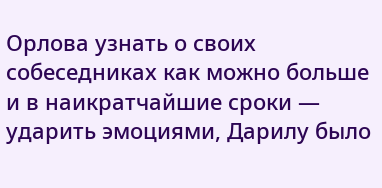Орлова узнать о своих собеседниках как можно больше и в наикратчайшие сроки — ударить эмоциями, Дарилу было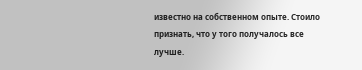известно на собственном опыте. Стоило признать, что у того получалось все лучше.